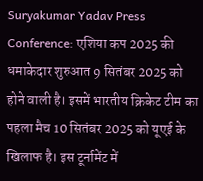Suryakumar Yadav Press Conference: एशिया कप 2025 की धमाकेदार शुरुआत 9 सितंबर 2025 को होने वाली है। इसमें भारतीय क्रिकेट टीम का पहला मैच 10 सितंबर 2025 को यूएई के खिलाफ है। इस टूर्नामेंट में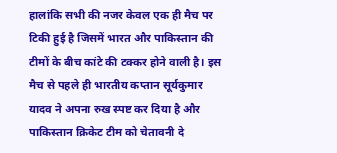हालांकि सभी की नजर केवल एक ही मैच पर टिकी हुई है जिसमें भारत और पाकिस्तान की टीमों के बीच कांटे की टक्कर होने वाली है। इस मैच से पहले ही भारतीय कप्तान सूर्यकुमार यादव ने अपना रुख स्पष्ट कर दिया है और पाकिस्तान क्रिकेट टीम को चेतावनी दे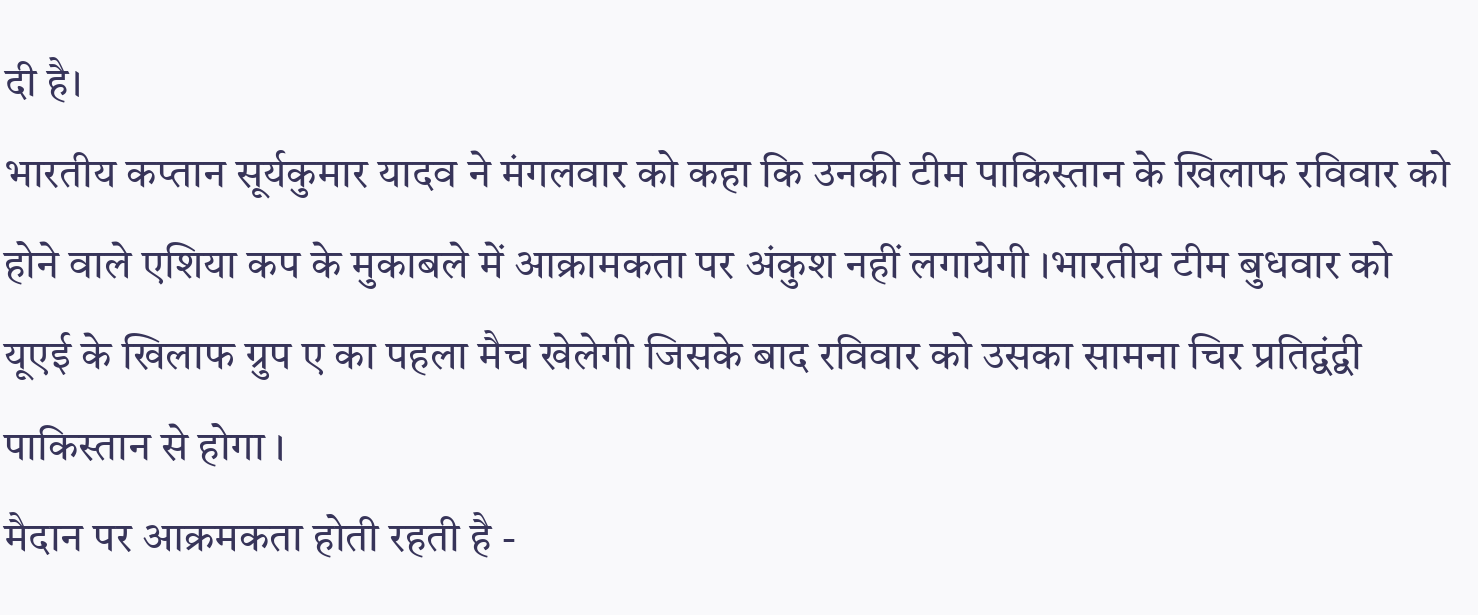दी है।
भारतीय कप्तान सूर्यकुमार यादव ने मंगलवार को कहा कि उनकी टीम पाकिस्तान के खिलाफ रविवार को होने वाले एशिया कप के मुकाबले में आक्रामकता पर अंकुश नहीं लगायेगी ।भारतीय टीम बुधवार को यूएई के खिलाफ ग्रुप ए का पहला मैच खेलेगी जिसके बाद रविवार को उसका सामना चिर प्रतिद्वंद्वी पाकिस्तान से होगा ।
मैदान पर आक्रमकता होती रहती है -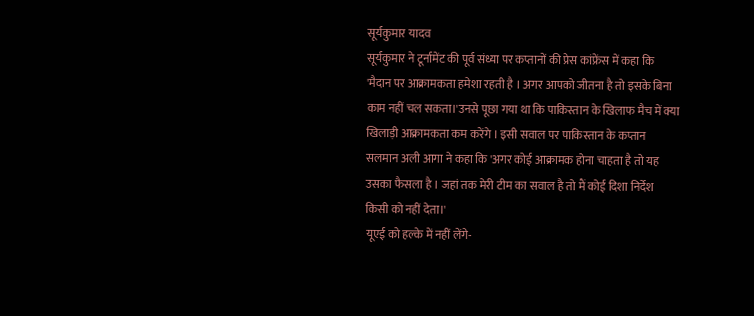सूर्यकुमार यादव
सूर्यकुमार ने टूर्नामेंट की पूर्व संध्या पर कप्तानों की प्रेस कांफ्रेंस में कहा कि 'मैदान पर आक्रामकता हमेशा रहती है । अगर आपको जीतना है तो इसके बिना काम नहीं चल सकता।'उनसे पूछा गया था कि पाकिस्तान के खिलाफ मैच में क्या खिलाड़ी आक्रामकता कम करेंगे । इसी सवाल पर पाकिस्तान के कप्तान सलमान अली आगा ने कहा कि 'अगर कोई आक्रामक होना चाहता है तो यह उसका फैसला है । जहां तक मेरी टीम का सवाल है तो मैं कोई दिशा निर्देश किसी को नहीं देता।'
यूएई को हल्के में नहीं लेंगे-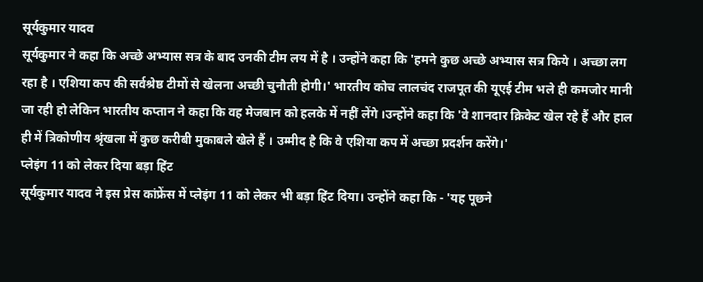सूर्यकुमार यादव
सूर्यकुमार ने कहा कि अच्छे अभ्यास सत्र के बाद उनकी टीम लय में है । उन्होंने कहा कि 'हमने कुछ अच्छे अभ्यास सत्र किये । अच्छा लग रहा है । एशिया कप की सर्वश्रेष्ठ टीमों से खेलना अच्छी चुनौती होगी।' भारतीय कोच लालचंद राजपूत की यूएई टीम भले ही कमजोर मानी जा रही हो लेकिन भारतीय कप्तान ने कहा कि वह मेजबान को हलके में नहीं लेंगे ।उन्होंने कहा कि 'वे शानदार क्रिकेट खेल रहे हैं और हाल ही में त्रिकोणीय श्रृंखला में कुछ करीबी मुकाबले खेले हैं । उम्मीद है कि वे एशिया कप में अच्छा प्रदर्शन करेंगे।'
प्लेइंग 11 को लेकर दिया बड़ा हिंट
सूर्यकुमार यादव ने इस प्रेस कांफ्रेंस में प्लेइंग 11 को लेकर भी बड़ा हिंट दिया। उन्होंने कहा कि - 'यह पूछने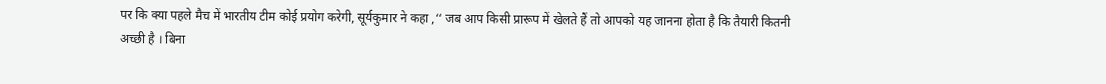पर कि क्या पहले मैच में भारतीय टीम कोई प्रयोग करेगी, सूर्यकुमार ने कहा ,‘‘ जब आप किसी प्रारूप में खेलते हैं तो आपको यह जानना होता है कि तैयारी कितनी अच्छी है । बिना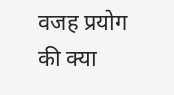वजह प्रयोग की क्या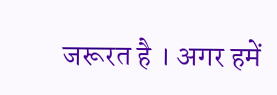जरूरत है । अगर हमें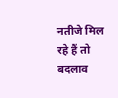नतीजे मिल रहे हैं तो बदलाव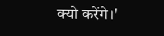क्यो करेंगे।'